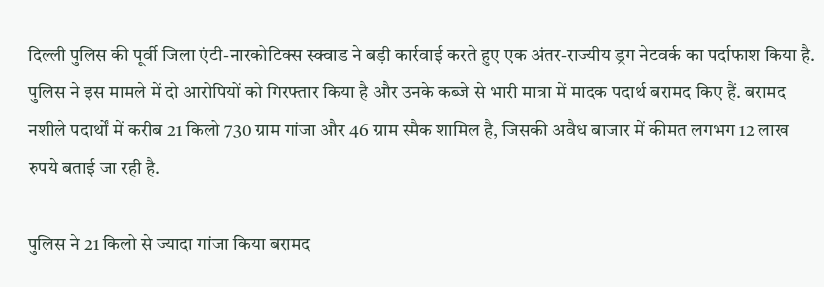दिल्ली पुलिस की पूर्वी जिला एंटी-नारकोटिक्स स्क्वाड ने बड़ी कार्रवाई करते हुए एक अंतर-राज्यीय ड्रग नेटवर्क का पर्दाफाश किया है. पुलिस ने इस मामले में दो आरोपियों को गिरफ्तार किया है और उनके कब्जे से भारी मात्रा में मादक पदार्थ बरामद किए हैं. बरामद नशीले पदार्थों में करीब 21 किलो 730 ग्राम गांजा और 46 ग्राम स्मैक शामिल है, जिसकी अवैध बाजार में कीमत लगभग 12 लाख रुपये बताई जा रही है.

पुलिस ने 21 किलो से ज्यादा गांजा किया बरामद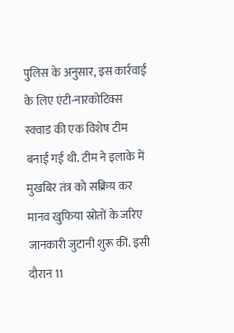पुलिस के अनुसार, इस कार्रवाई के लिए एंटी-नारकोटिक्स स्क्वाड की एक विशेष टीम बनाई गई थी. टीम ने इलाके में मुखबिर तंत्र को सक्रिय कर मानव खुफिया स्रोतों के जरिए जानकारी जुटानी शुरू की. इसी दौरान 11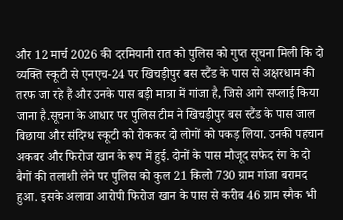और 12 मार्च 2026 की दरमियानी रात को पुलिस को गुप्त सूचना मिली कि दो व्यक्ति स्कूटी से एनएच-24 पर खिचड़ीपुर बस स्टैंड के पास से अक्षरधाम की तरफ जा रहे हैं और उनके पास बड़ी मात्रा में गांजा है, जिसे आगे सप्लाई किया जाना है.सूचना के आधार पर पुलिस टीम ने खिचड़ीपुर बस स्टैंड के पास जाल बिछाया और संदिग्ध स्कूटी को रोककर दो लोगों को पकड़ लिया. उनकी पहचान अकबर और फिरोज खान के रूप में हुई. दोनों के पास मौजूद सफेद रंग के दो बैगों की तलाशी लेने पर पुलिस को कुल 21 किलो 730 ग्राम गांजा बरामद हुआ. इसके अलावा आरोपी फिरोज खान के पास से करीब 46 ग्राम स्मैक भी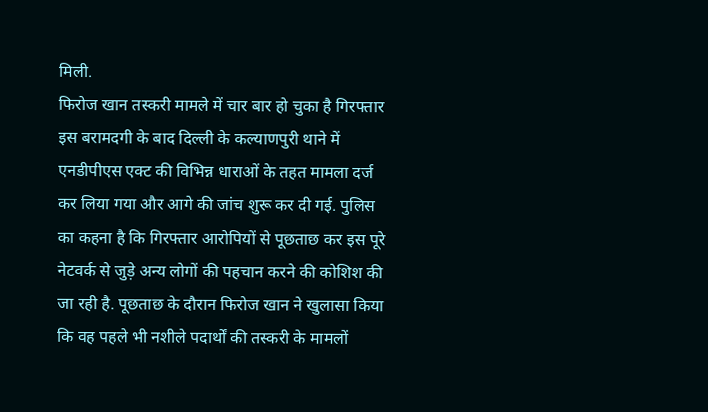मिली.
फिरोज खान तस्करी मामले में चार बार हो चुका है गिरफ्तार
इस बरामदगी के बाद दिल्ली के कल्याणपुरी थाने में एनडीपीएस एक्ट की विभिन्न धाराओं के तहत मामला दर्ज कर लिया गया और आगे की जांच शुरू कर दी गई. पुलिस का कहना है कि गिरफ्तार आरोपियों से पूछताछ कर इस पूरे नेटवर्क से जुड़े अन्य लोगों की पहचान करने की कोशिश की जा रही है. पूछताछ के दौरान फिरोज खान ने खुलासा किया कि वह पहले भी नशीले पदार्थों की तस्करी के मामलों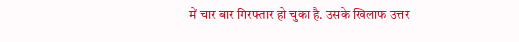में चार बार गिरफ्तार हो चुका है. उसके खिलाफ उत्तर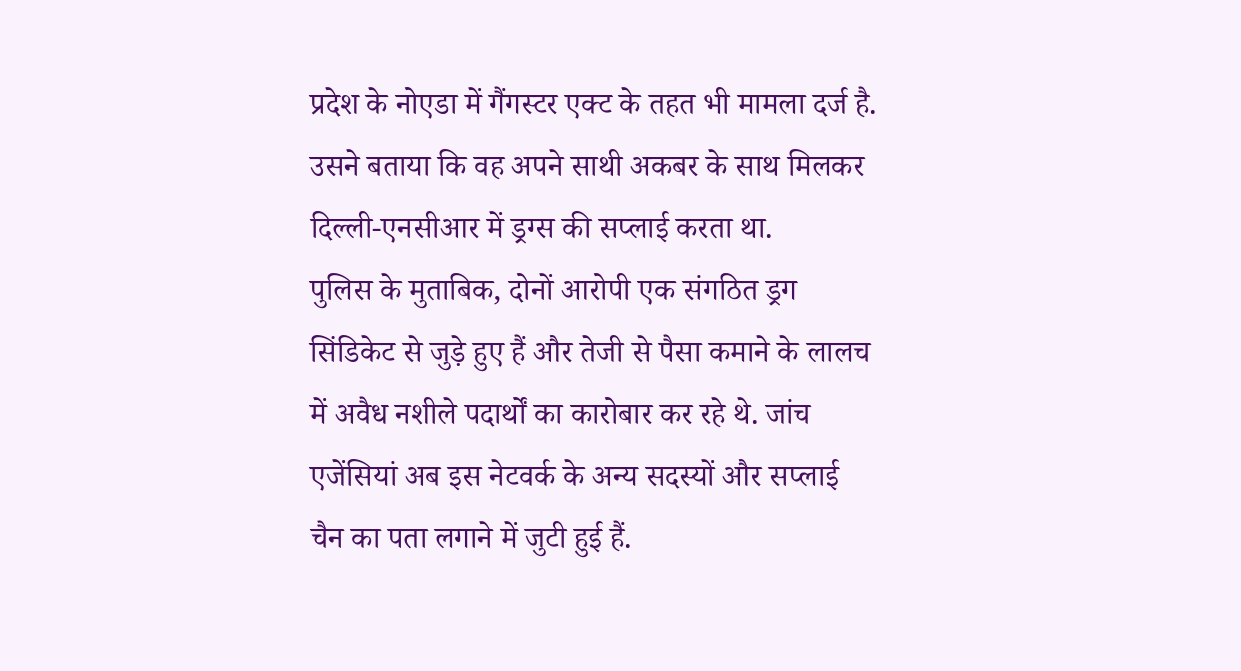प्रदेश के नोएडा में गैंगस्टर एक्ट के तहत भी मामला दर्ज है. उसने बताया कि वह अपने साथी अकबर के साथ मिलकर दिल्ली-एनसीआर में ड्रग्स की सप्लाई करता था.
पुलिस के मुताबिक, दोनों आरोपी एक संगठित ड्रग सिंडिकेट से जुड़े हुए हैं और तेजी से पैसा कमाने के लालच में अवैध नशीले पदार्थों का कारोबार कर रहे थे. जांच एजेंसियां अब इस नेटवर्क के अन्य सदस्यों और सप्लाई चैन का पता लगाने में जुटी हुई हैं.